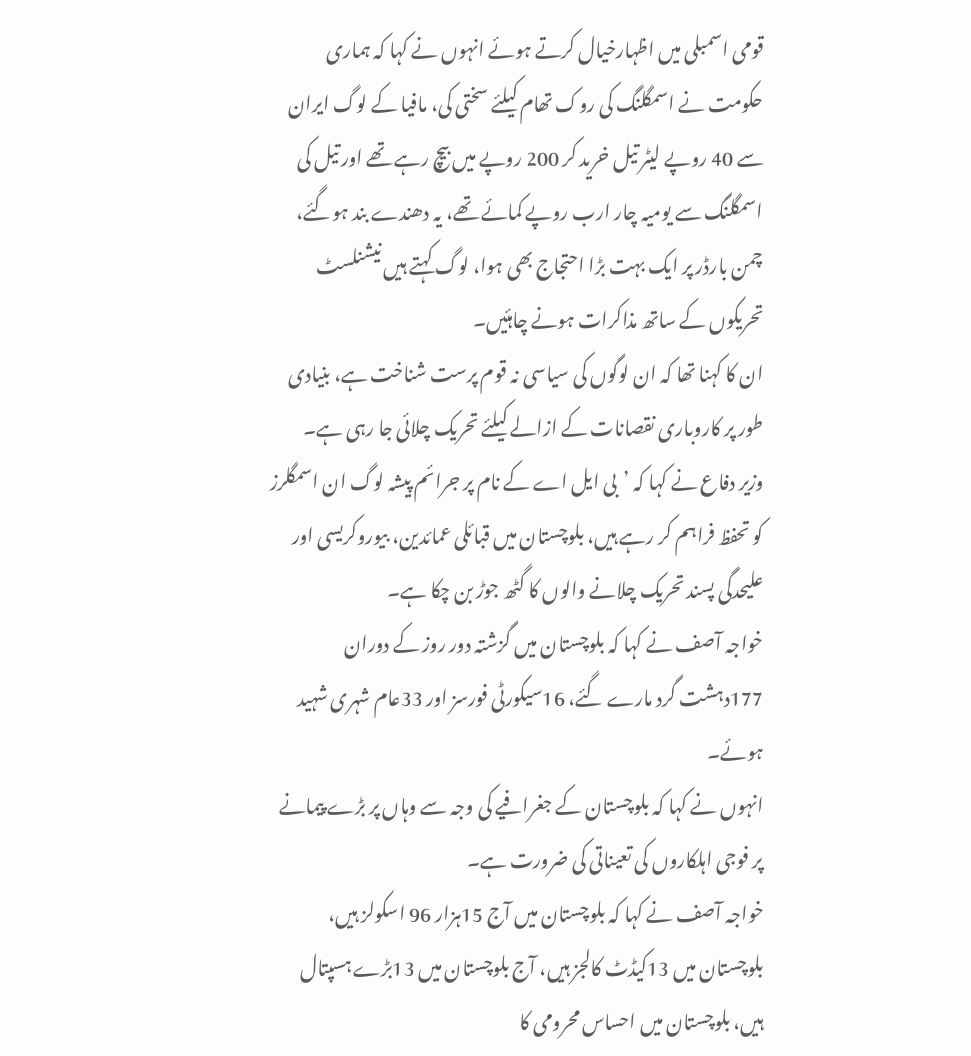قومی اسمبلی میں اظہارخیال کرتے ہوئے انہوں نے کہا کہ ہماری حکومت نے اسمگلنگ کی روک تھام کیلئے سختی کی، مافیا کے لوگ ایران سے 40 روپے لیٹر تیل خرید کر 200 روپے میں بیچ رہے تھے اور تیل کی اسمگلنگ سے یومیہ چار ارب روپے کمائے تھے، یہ دھندے بند ہوگئے، چمن بارڈر پر ایک بہت بڑا احتجاج بھی ہوا، لوگ کہتے ہیں نیشنلسٹ تحریکوں کے ساتھ مذاکرات ہونے چاہئیں۔
ان کا کہنا تھا کہ ان لوگوں کی سیاسی نہ قوم پرست شناخت ہے، بنیادی طور پر کاروباری نقصانات کے ازالے کیلئے تحریک چلائی جا رہی ہے۔
وزیر دفاع نے کہا کہ ’بی ایل اے کے نام پر جرائم پیشہ لوگ ان اسمگلرز کو تحفظ فراہم کر رہے ہیں، بلوچستان میں قبائلی عمائدین، بیوروکریسی اور علیحدگی پسند تحریک چلانے والوں کا گٹھ جوڑ بن چکا ہے۔
خواجہ آصف نے کہا کہ بلوچستان میں گزشتہ دور روز کے دوران 177دہشت گرد مارے گئے، 16سیکورٹی فورسز اور 33عام شہری شہید ہوئے۔
انہوں نے کہا کہ بلوچستان کے جغرافیے کی وجہ سے وہاں پر بڑے پیمانے پر فوجی اہلکاروں کی تعیناتی کی ضرورت ہے۔
خواجہ آصف نے کہا کہ بلوچستان میں آج 15ہزار 96 اسکولز ہیں، بلوچستان میں 13کیڈٹ کالجز ہیں، آج بلوچستان میں 13بڑے ہسپتال ہیں، بلوچستان میں احساس محرومی کا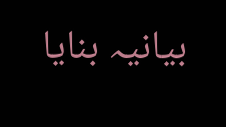بیانیہ بنایا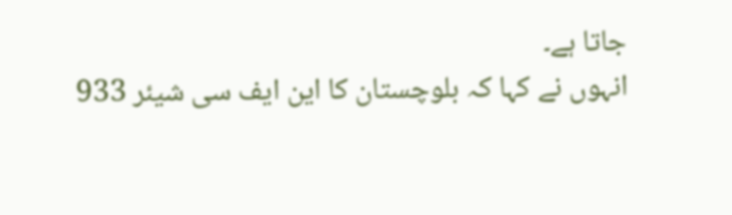جاتا ہے۔
انہوں نے کہا کہ بلوچستان کا این ایف سی شیئر 933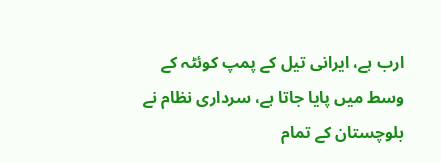ارب ہے، ایرانی تیل کے پمپ کوئٹہ کے وسط میں پایا جاتا ہے، سرداری نظام نے بلوچستان کے تمام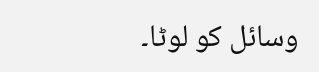وسائل کو لوٹا۔